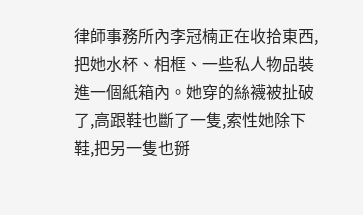律師事務所內李冠楠正在收拾東西,把她水杯、相框、一些私人物品裝進一個紙箱內。她穿的絲襪被扯破了,高跟鞋也斷了一隻,索性她除下鞋,把另一隻也掰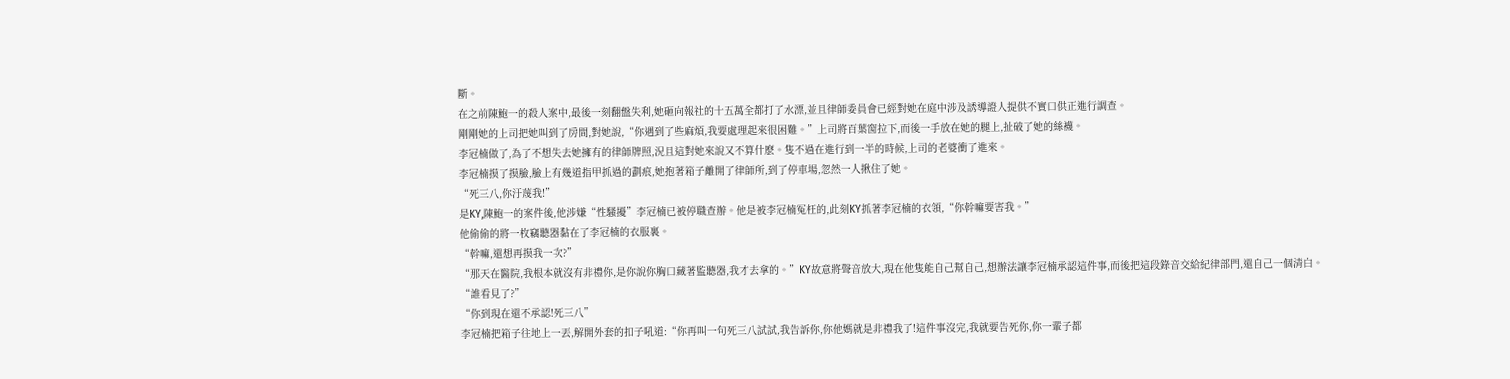斷。
在之前陳鮑一的殺人案中,最後一刻翻盤失利,她砸向報社的十五萬全都打了水漂,並且律師委員會已經對她在庭中涉及誘導證人提供不實口供正進行調查。
剛剛她的上司把她叫到了房間,對她說,“你遇到了些麻煩,我要處理起來很困難。”上司將百葉窗拉下,而後一手放在她的腿上,扯破了她的絲襪。
李冠楠做了,為了不想失去她擁有的律師牌照,況且這對她來說又不算什麽。隻不過在進行到一半的時候,上司的老婆衝了進來。
李冠楠摸了摸臉,臉上有幾道指甲抓過的劃痕,她抱著箱子離開了律師所,到了停車場,忽然一人揪住了她。
“死三八,你汙蔑我!”
是KY,陳鮑一的案件後,他涉嫌“性騷擾”李冠楠已被停職查辦。他是被李冠楠冤枉的,此刻KY抓著李冠楠的衣領,“你幹嘛要害我。”
他偷偷的將一枚竊聽器黏在了李冠楠的衣服裏。
“幹嘛,還想再摸我一次?”
“那天在醫院,我根本就沒有非禮你,是你說你胸口藏著監聽器,我才去拿的。”KY故意將聲音放大,現在他隻能自己幫自己,想辦法讓李冠楠承認這件事,而後把這段錄音交給紀律部門,還自己一個清白。
“誰看見了?”
“你到現在還不承認!死三八”
李冠楠把箱子往地上一丟,解開外套的扣子吼道:“你再叫一句死三八試試,我告訴你,你他媽就是非禮我了!這件事沒完,我就要告死你,你一輩子都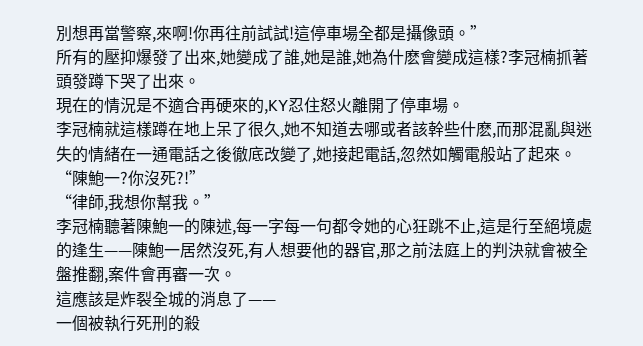別想再當警察,來啊!你再往前試試!這停車場全都是攝像頭。”
所有的壓抑爆發了出來,她變成了誰,她是誰,她為什麽會變成這樣?李冠楠抓著頭發蹲下哭了出來。
現在的情況是不適合再硬來的,KY忍住怒火離開了停車場。
李冠楠就這樣蹲在地上呆了很久,她不知道去哪或者該幹些什麽,而那混亂與迷失的情緒在一通電話之後徹底改變了,她接起電話,忽然如觸電般站了起來。
“陳鮑一?你沒死?!”
“律師,我想你幫我。”
李冠楠聽著陳鮑一的陳述,每一字每一句都令她的心狂跳不止,這是行至絕境處的逢生——陳鮑一居然沒死,有人想要他的器官,那之前法庭上的判決就會被全盤推翻,案件會再審一次。
這應該是炸裂全城的消息了——
一個被執行死刑的殺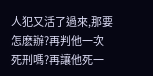人犯又活了過來,那要怎麽辦?再判他一次死刑嗎?再讓他死一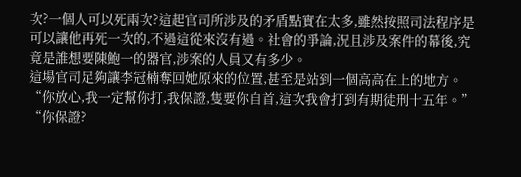次?一個人可以死兩次?這起官司所涉及的矛盾點實在太多,雖然按照司法程序是可以讓他再死一次的,不過這從來沒有過。社會的爭論,況且涉及案件的幕後,究竟是誰想要陳鮑一的器官,涉案的人員又有多少。
這場官司足夠讓李冠楠奪回她原來的位置,甚至是站到一個高高在上的地方。
“你放心,我一定幫你打,我保證,隻要你自首,這次我會打到有期徒刑十五年。”
“你保證?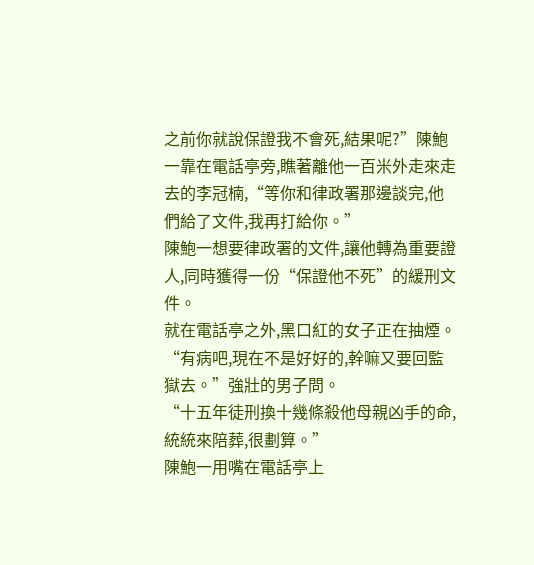之前你就說保證我不會死,結果呢?”陳鮑一靠在電話亭旁,瞧著離他一百米外走來走去的李冠楠,“等你和律政署那邊談完,他們給了文件,我再打給你。”
陳鮑一想要律政署的文件,讓他轉為重要證人,同時獲得一份“保證他不死”的緩刑文件。
就在電話亭之外,黑口紅的女子正在抽煙。
“有病吧,現在不是好好的,幹嘛又要回監獄去。”強壯的男子問。
“十五年徒刑換十幾條殺他母親凶手的命,統統來陪葬,很劃算。”
陳鮑一用嘴在電話亭上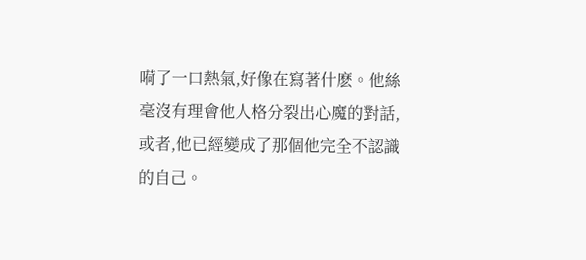嗬了一口熱氣,好像在寫著什麽。他絲毫沒有理會他人格分裂出心魔的對話,或者,他已經變成了那個他完全不認識的自己。